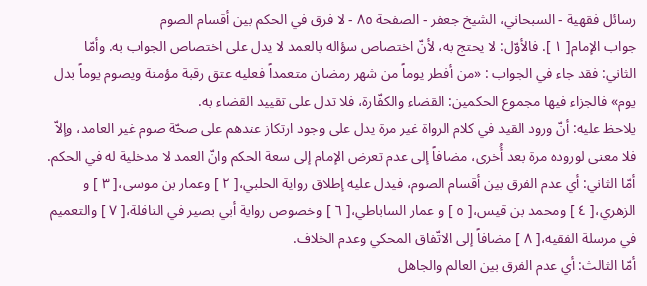رسائل فقهية - السبحاني، الشيخ جعفر - الصفحة ٨٥ - لا فرق في الحكم بين أقسام الصوم
جواب الإمام[ ١ ]. فالأوّل: لا يحتج به، لأنّ اختصاص سؤاله بالعمد لا يدل على اختصاص الجواب به. وأمّا الثاني: فقد جاء في الجواب : «من أفطر يوماً من شهر رمضان متعمداً فعليه عتق رقبة مؤمنة ويصوم يوماً بدل يوم» فالجزاء فيها مجموع الحكمين: القضاء والكفّارة، فلا تدل على تقييد القضاء به.
يلاحظ عليه: أنّ ورود القيد في كلام الرواة غير مرة يدل على وجود ارتكاز عندهم على صحّة صوم غير العامد، وإلاّ فلا معنى لوروده مرة بعد أُخرى، مضافاً إلى عدم تعرض الإمام إلى سعة الحكم وانّ العمد لا مدخلية له في الحكم.
أمّا الثاني: أي عدم الفرق بين أقسام الصوم، فيدل عليه إطلاق رواية الحلبي،[ ٢ ] وعمار بن موسى،[ ٣ ] و الزهري،[ ٤ ] ومحمد بن قيس،[ ٥ ] و عمار الساباطي،[ ٦ ] وخصوص رواية أبي بصير في النافلة،[ ٧ ] والتعميم في مرسلة الفقيه،[ ٨ ] مضافاً إلى الاتّفاق المحكي وعدم الخلاف.
أمّا الثالث: أي عدم الفرق بين العالم والجاهل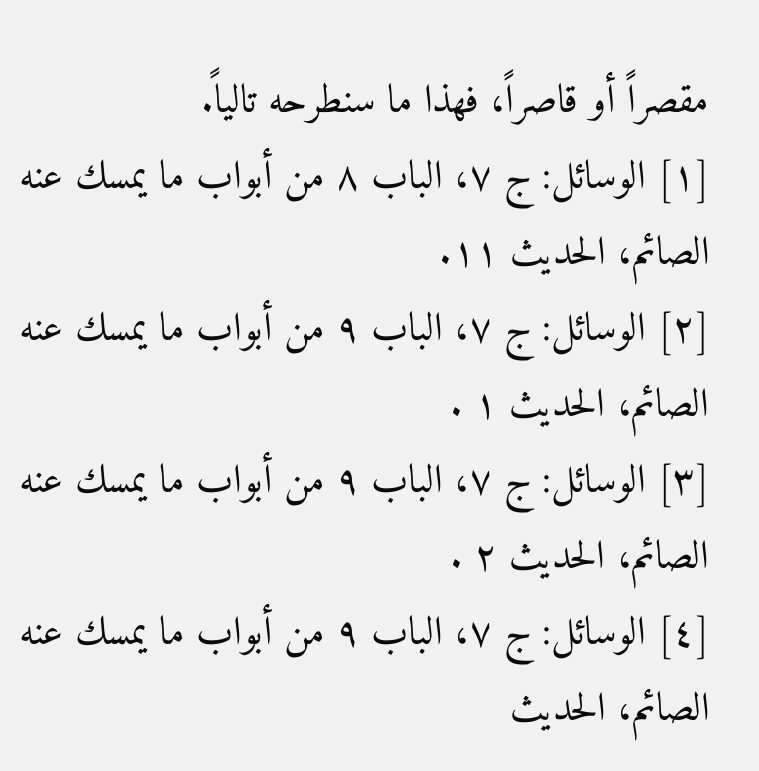مقصراً أو قاصراً، فهذا ما سنطرحه تالياً.
[١] الوسائل: ج ٧، الباب ٨ من أبواب ما يمسك عنه الصائم، الحديث ١١.
[٢] الوسائل: ج ٧، الباب ٩ من أبواب ما يمسك عنه الصائم، الحديث ١ .
[٣] الوسائل: ج ٧، الباب ٩ من أبواب ما يمسك عنه الصائم، الحديث ٢ .
[٤] الوسائل: ج ٧، الباب ٩ من أبواب ما يمسك عنه الصائم، الحديث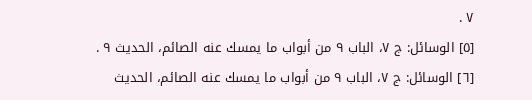٧ .
[٥] الوسائل: ج ٧، الباب ٩ من أبواب ما يمسك عنه الصائم، الحديث ٩ .
[٦] الوسائل: ج ٧، الباب ٩ من أبواب ما يمسك عنه الصائم، الحديث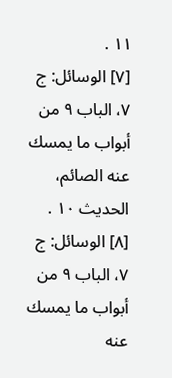١١ .
[٧] الوسائل: ج ٧، الباب ٩ من أبواب ما يمسك عنه الصائم، الحديث ١٠ .
[٨] الوسائل: ج ٧، الباب ٩ من أبواب ما يمسك عنه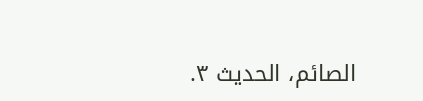الصائم، الحديث ٣.